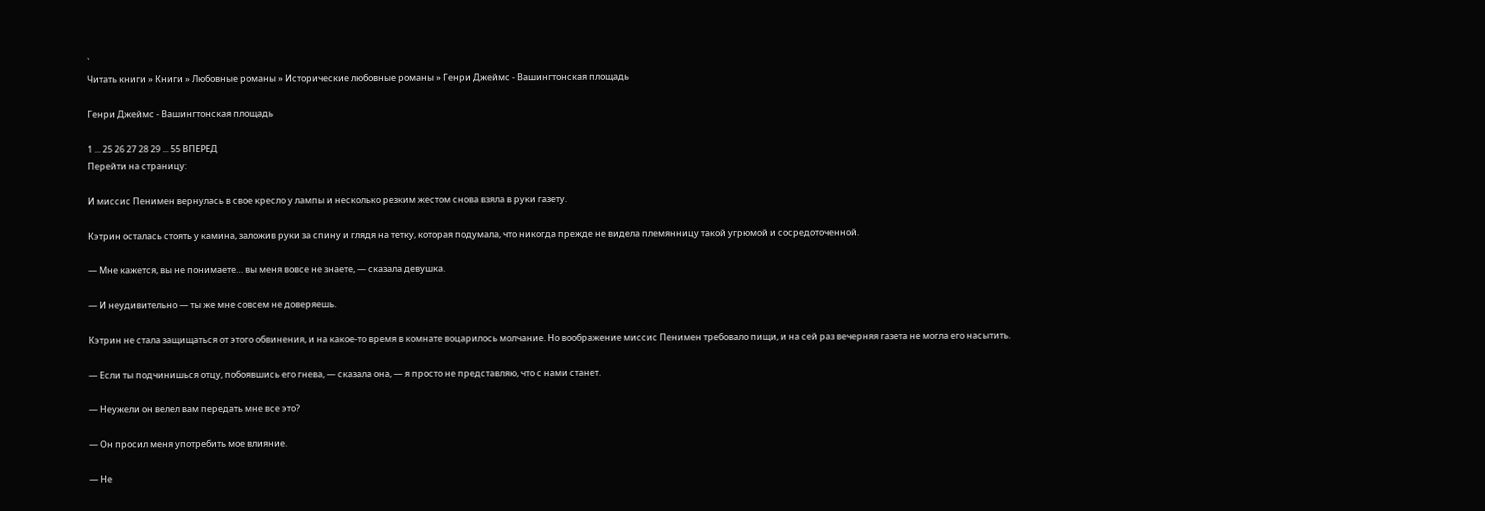`
Читать книги » Книги » Любовные романы » Исторические любовные романы » Генри Джеймс - Вашингтонская площадь

Генри Джеймс - Вашингтонская площадь

1 ... 25 26 27 28 29 ... 55 ВПЕРЕД
Перейти на страницу:

И миссис Пенимен вернулась в свое кресло у лампы и несколько резким жестом снова взяла в руки газету.

Кэтрин осталась стоять у камина, заложив руки за спину и глядя на тетку, которая подумала, что никогда прежде не видела племянницу такой угрюмой и сосредоточенной.

— Мне кажется, вы не понимаете… вы меня вовсе не знаете, — сказала девушка.

— И неудивительно — ты же мне совсем не доверяешь.

Кэтрин не стала защищаться от этого обвинения, и на какое-то время в комнате воцарилось молчание. Но воображение миссис Пенимен требовало пищи, и на сей раз вечерняя газета не могла его насытить.

— Если ты подчинишься отцу, побоявшись его гнева, — сказала она, — я просто не представляю, что с нами станет.

— Неужели он велел вам передать мне все это?

— Он просил меня употребить мое влияние.

— Не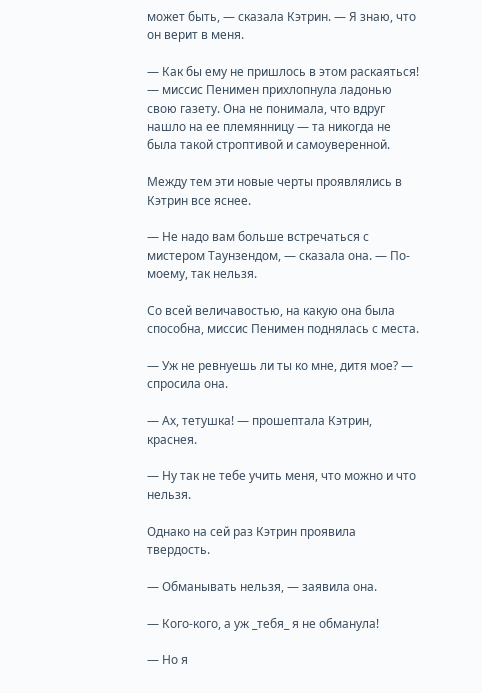может быть, — сказала Кэтрин. — Я знаю, что он верит в меня.

— Как бы ему не пришлось в этом раскаяться! — миссис Пенимен прихлопнула ладонью свою газету. Она не понимала, что вдруг нашло на ее племянницу — та никогда не была такой строптивой и самоуверенной.

Между тем эти новые черты проявлялись в Кэтрин все яснее.

— Не надо вам больше встречаться с мистером Таунзендом, — сказала она. — По-моему, так нельзя.

Со всей величавостью, на какую она была способна, миссис Пенимен поднялась с места.

— Уж не ревнуешь ли ты ко мне, дитя мое? — спросила она.

— Ах, тетушка! — прошептала Кэтрин, краснея.

— Ну так не тебе учить меня, что можно и что нельзя.

Однако на сей раз Кэтрин проявила твердость.

— Обманывать нельзя, — заявила она.

— Кого-кого, а уж _тебя_ я не обманула!

— Но я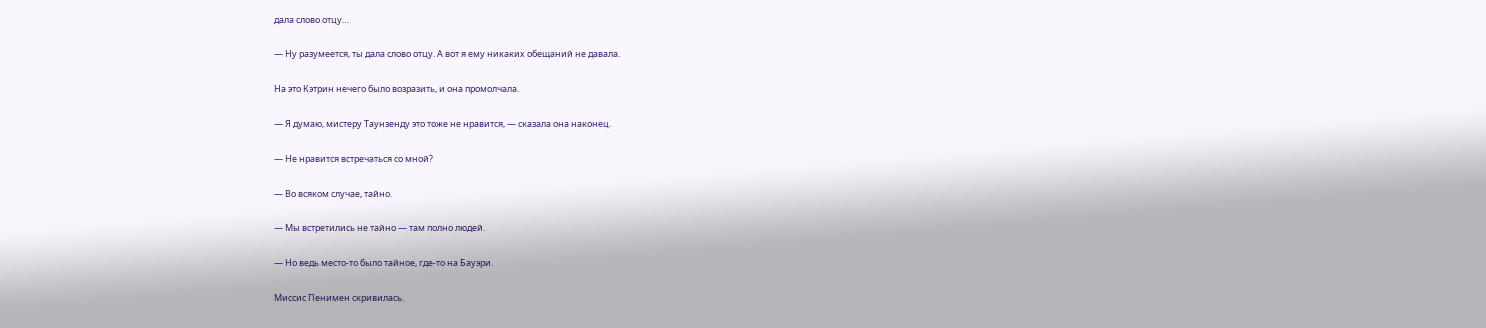дала слово отцу…

— Ну разумеется, ты дала слово отцу. А вот я ему никаких обещаний не давала.

На это Кэтрин нечего было возразить, и она промолчала.

— Я думаю, мистеру Таунзенду это тоже не нравится, — сказала она наконец.

— Не нравится встречаться со мной?

— Во всяком случае, тайно.

— Мы встретились не тайно — там полно людей.

— Но ведь место-то было тайное, где-то на Бауэри.

Миссис Пенимен скривилась.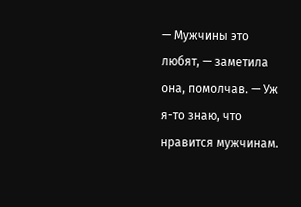— Мужчины это любят, — заметила она, помолчав. — Уж я-то знаю, что нравится мужчинам.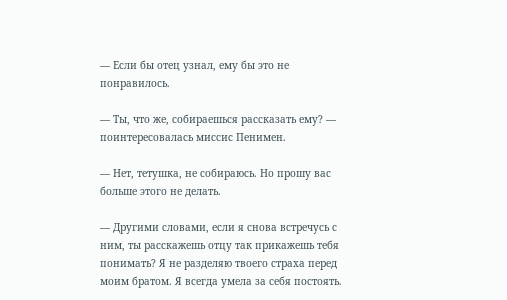— Если бы отец узнал, ему бы это не понравилось.

— Ты, что же, собираешься рассказать ему? — поинтересовалась миссис Пенимен.

— Нет, тетушка, не собираюсь. Но прошу вас больше этого не делать.

— Другими словами, если я снова встречусь с ним, ты расскажешь отцу так прикажешь тебя понимать? Я не разделяю твоего страха перед моим братом. Я всегда умела за себя постоять.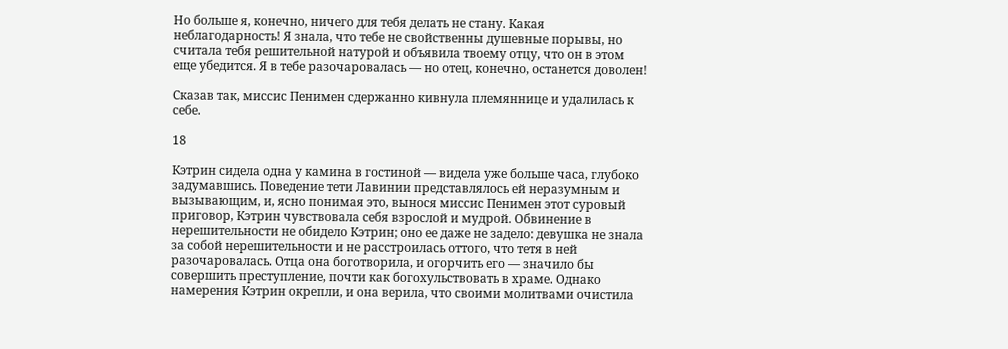Но больше я, конечно, ничего для тебя делать не стану. Какая неблагодарность! Я знала, что тебе не свойственны душевные порывы, но считала тебя решительной натурой и объявила твоему отцу, что он в этом еще убедится. Я в тебе разочаровалась — но отец, конечно, останется доволен!

Сказав так, миссис Пенимен сдержанно кивнула племяннице и удалилась к себе.

18

Кэтрин сидела одна у камина в гостиной — видела уже больше часа, глубоко задумавшись. Поведение тети Лавинии представлялось ей неразумным и вызывающим, и, ясно понимая это, вынося миссис Пенимен этот суровый приговор, Кэтрин чувствовала себя взрослой и мудрой. Обвинение в нерешительности не обидело Кэтрин; оно ее даже не задело: девушка не знала за собой нерешительности и не расстроилась оттого, что тетя в ней разочаровалась. Отца она боготворила, и огорчить его — значило бы совершить преступление, почти как богохульствовать в храме. Однако намерения Кэтрин окрепли, и она верила, что своими молитвами очистила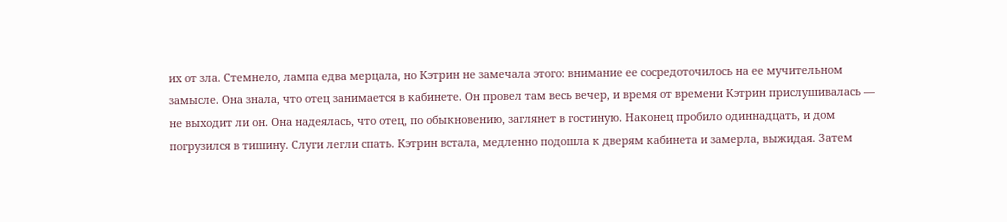их от зла. Стемнело, лампа едва мерцала, но Кэтрин не замечала этого: внимание ее сосредоточилось на ее мучительном замысле. Она знала, что отец занимается в кабинете. Он провел там весь вечер, и время от времени Кэтрин прислушивалась — не выходит ли он. Она надеялась, что отец, по обыкновению, заглянет в гостиную. Наконец пробило одиннадцать, и дом погрузился в тишину. Слуги легли спать. Кэтрин встала, медленно подошла к дверям кабинета и замерла, выжидая. Затем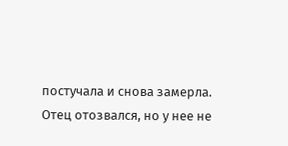постучала и снова замерла. Отец отозвался, но у нее не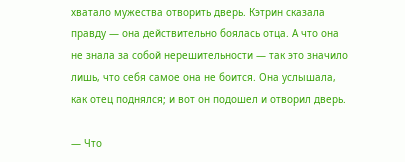хватало мужества отворить дверь. Кэтрин сказала правду — она действительно боялась отца. А что она не знала за собой нерешительности — так это значило лишь, что себя самое она не боится. Она услышала, как отец поднялся; и вот он подошел и отворил дверь.

— Что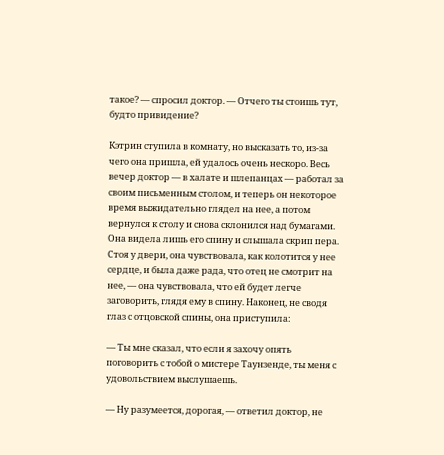такое? — спросил доктор. — Отчего ты стоишь тут, будто привидение?

Кэтрин ступила в комнату, но высказать то, из-за чего она пришла, ей удалось очень нескоро. Весь вечер доктор — в халате и шлепанцах — работал за своим письменным столом, и теперь он некоторое время выжидательно глядел на нее, а потом вернулся к столу и снова склонился над бумагами. Она видела лишь его спину и слышала скрип пера. Стоя у двери, она чувствовала, как колотится у нее сердце, и была даже рада, что отец не смотрит на нее, — она чувствовала, что ей будет легче заговорить, глядя ему в спину. Наконец, не сводя глаз с отцовской спины, она приступила:

— Ты мне сказал, что если я захочу опять поговорить с тобой о мистере Таунзенде, ты меня с удовольствием выслушаешь.

— Ну разумеется, дорогая, — ответил доктор, не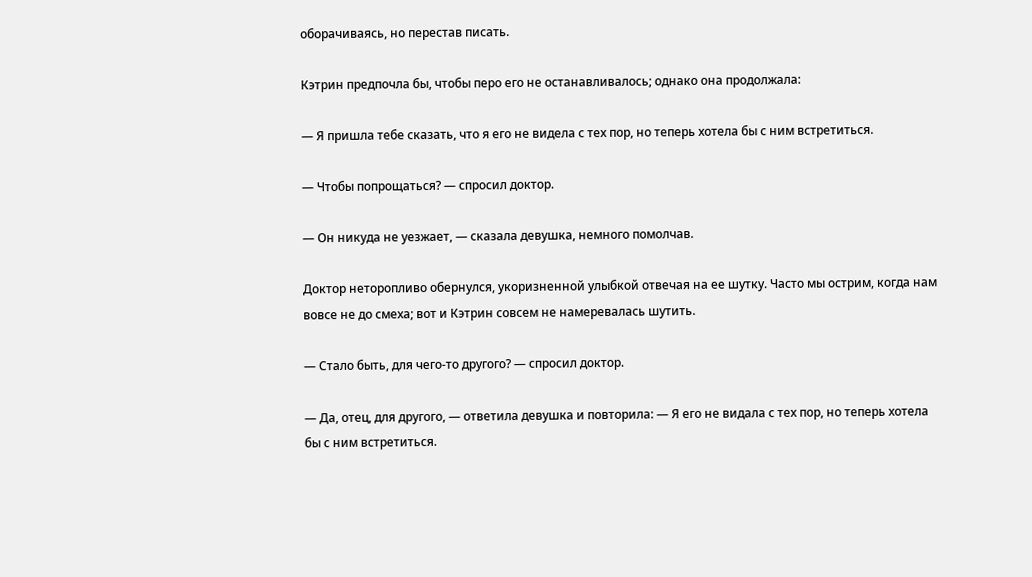оборачиваясь, но перестав писать.

Кэтрин предпочла бы, чтобы перо его не останавливалось; однако она продолжала:

— Я пришла тебе сказать, что я его не видела с тех пор, но теперь хотела бы с ним встретиться.

— Чтобы попрощаться? — спросил доктор.

— Он никуда не уезжает, — сказала девушка, немного помолчав.

Доктор неторопливо обернулся, укоризненной улыбкой отвечая на ее шутку. Часто мы острим, когда нам вовсе не до смеха; вот и Кэтрин совсем не намеревалась шутить.

— Стало быть, для чего-то другого? — спросил доктор.

— Да, отец, для другого, — ответила девушка и повторила: — Я его не видала с тех пор, но теперь хотела бы с ним встретиться.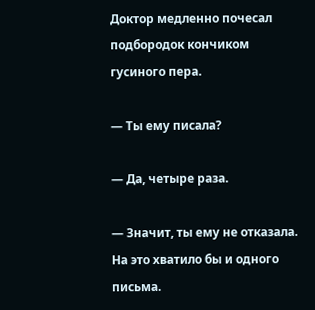Доктор медленно почесал подбородок кончиком гусиного пера.

— Ты ему писала?

— Да, четыре раза.

— Значит, ты ему не отказала. На это хватило бы и одного письма.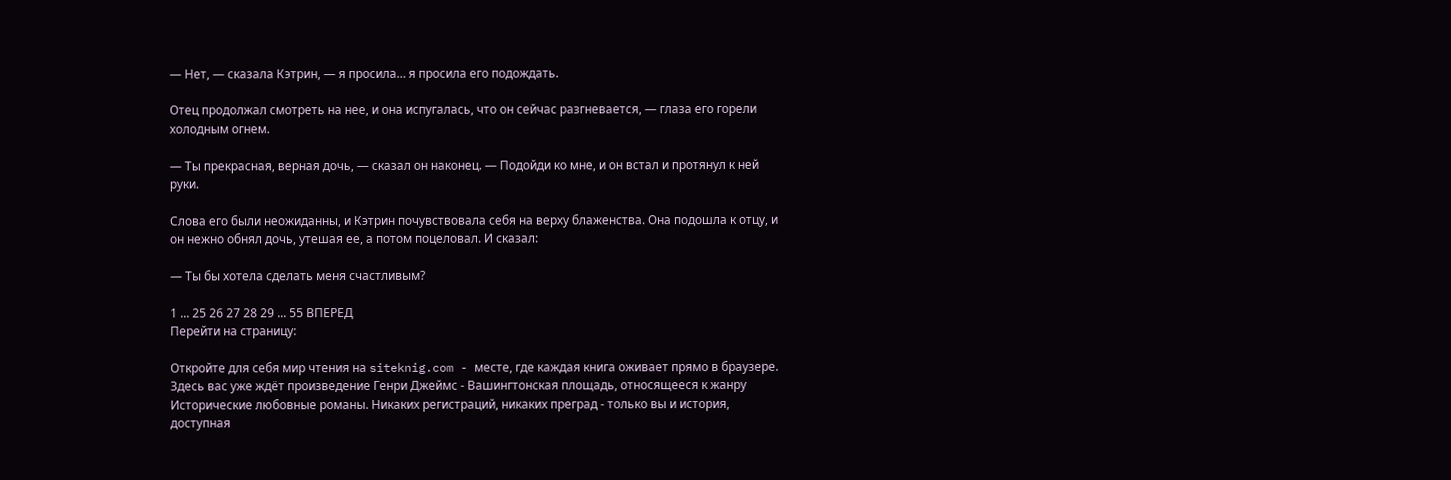— Нет, — сказала Кэтрин, — я просила… я просила его подождать.

Отец продолжал смотреть на нее, и она испугалась, что он сейчас разгневается, — глаза его горели холодным огнем.

— Ты прекрасная, верная дочь, — сказал он наконец. — Подойди ко мне, и он встал и протянул к ней руки.

Слова его были неожиданны, и Кэтрин почувствовала себя на верху блаженства. Она подошла к отцу, и он нежно обнял дочь, утешая ее, а потом поцеловал. И сказал:

— Ты бы хотела сделать меня счастливым?

1 ... 25 26 27 28 29 ... 55 ВПЕРЕД
Перейти на страницу:

Откройте для себя мир чтения на siteknig.com - месте, где каждая книга оживает прямо в браузере. Здесь вас уже ждёт произведение Генри Джеймс - Вашингтонская площадь, относящееся к жанру Исторические любовные романы. Никаких регистраций, никаких преград - только вы и история, доступная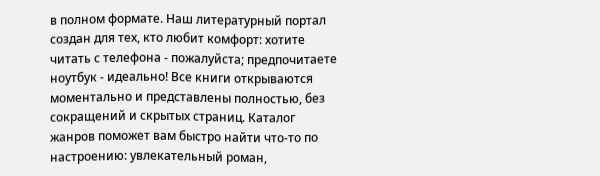в полном формате. Наш литературный портал создан для тех, кто любит комфорт: хотите читать с телефона - пожалуйста; предпочитаете ноутбук - идеально! Все книги открываются моментально и представлены полностью, без сокращений и скрытых страниц. Каталог жанров поможет вам быстро найти что-то по настроению: увлекательный роман,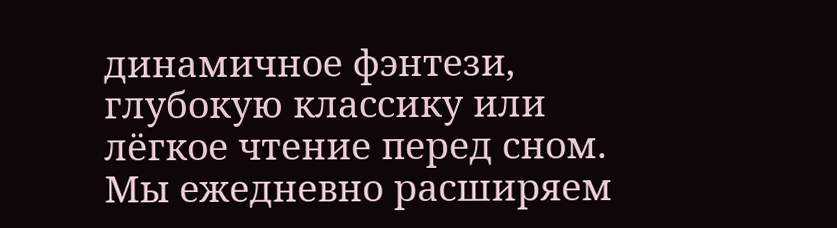динамичное фэнтези, глубокую классику или лёгкое чтение перед сном. Мы ежедневно расширяем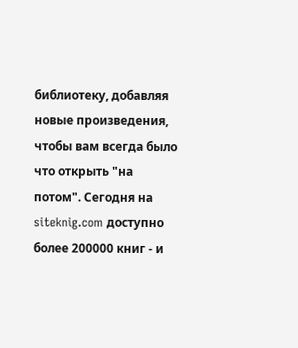библиотеку, добавляя новые произведения, чтобы вам всегда было что открыть "на потом". Сегодня на siteknig.com доступно более 200000 книг - и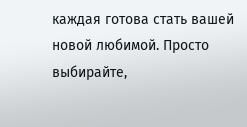каждая готова стать вашей новой любимой. Просто выбирайте,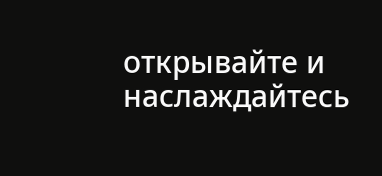открывайте и наслаждайтесь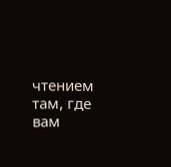чтением там, где вам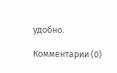удобно.

Комментарии (0)